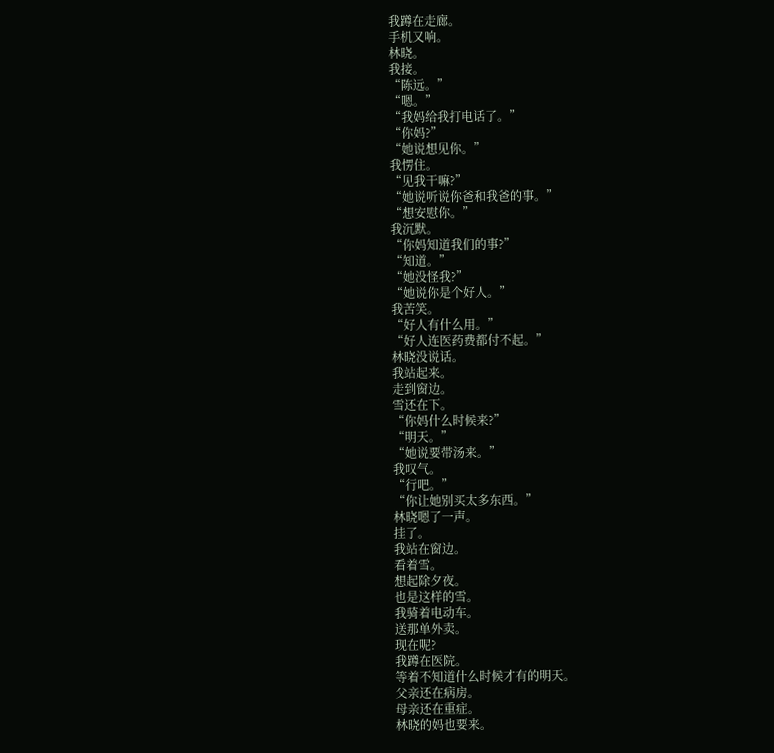我蹲在走廊。
手机又响。
林晓。
我接。
“陈远。”
“嗯。”
“我妈给我打电话了。”
“你妈?”
“她说想见你。”
我愣住。
“见我干嘛?”
“她说听说你爸和我爸的事。”
“想安慰你。”
我沉默。
“你妈知道我们的事?”
“知道。”
“她没怪我?”
“她说你是个好人。”
我苦笑。
“好人有什么用。”
“好人连医药费都付不起。”
林晓没说话。
我站起来。
走到窗边。
雪还在下。
“你妈什么时候来?”
“明天。”
“她说要带汤来。”
我叹气。
“行吧。”
“你让她别买太多东西。”
林晓嗯了一声。
挂了。
我站在窗边。
看着雪。
想起除夕夜。
也是这样的雪。
我骑着电动车。
送那单外卖。
现在呢?
我蹲在医院。
等着不知道什么时候才有的明天。
父亲还在病房。
母亲还在重症。
林晓的妈也要来。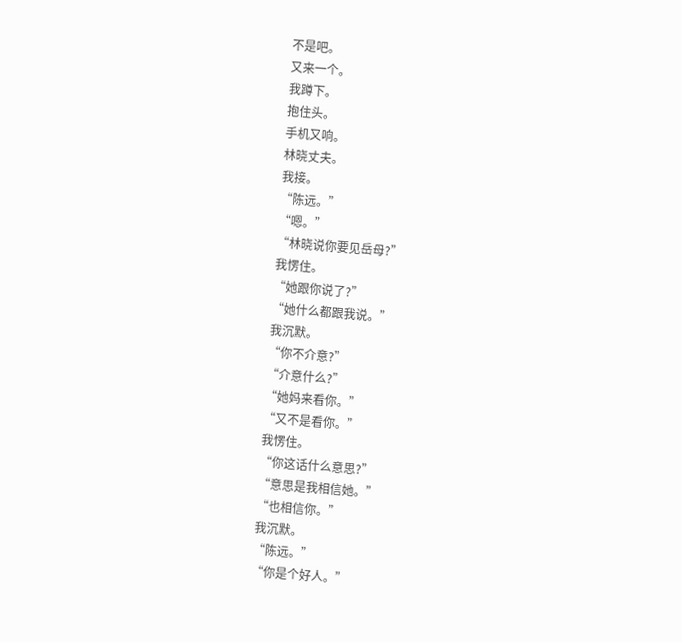不是吧。
又来一个。
我蹲下。
抱住头。
手机又响。
林晓丈夫。
我接。
“陈远。”
“嗯。”
“林晓说你要见岳母?”
我愣住。
“她跟你说了?”
“她什么都跟我说。”
我沉默。
“你不介意?”
“介意什么?”
“她妈来看你。”
“又不是看你。”
我愣住。
“你这话什么意思?”
“意思是我相信她。”
“也相信你。”
我沉默。
“陈远。”
“你是个好人。”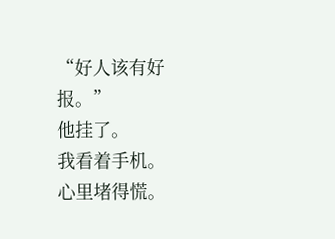“好人该有好报。”
他挂了。
我看着手机。
心里堵得慌。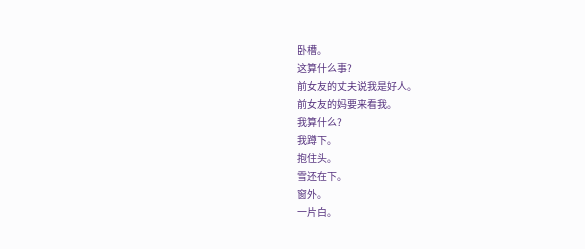卧槽。
这算什么事?
前女友的丈夫说我是好人。
前女友的妈要来看我。
我算什么?
我蹲下。
抱住头。
雪还在下。
窗外。
一片白。